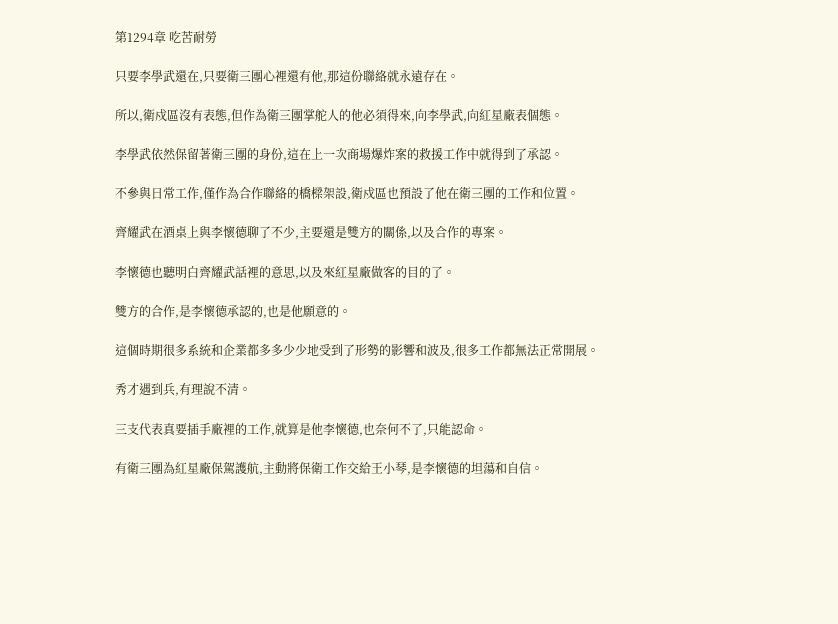第1294章 吃苦耐勞

只要李學武還在,只要衛三團心裡還有他,那這份聯絡就永遠存在。

所以,衛戍區沒有表態,但作為衛三團掌舵人的他必須得來,向李學武,向紅星廠表個態。

李學武依然保留著衛三團的身份,這在上一次商場爆炸案的救援工作中就得到了承認。

不參與日常工作,僅作為合作聯絡的橋樑架設,衛戍區也預設了他在衛三團的工作和位置。

齊耀武在酒桌上與李懷德聊了不少,主要還是雙方的關係,以及合作的專案。

李懷德也聽明白齊耀武話裡的意思,以及來紅星廠做客的目的了。

雙方的合作,是李懷德承認的,也是他願意的。

這個時期很多系統和企業都多多少少地受到了形勢的影響和波及,很多工作都無法正常開展。

秀才遇到兵,有理說不清。

三支代表真要插手廠裡的工作,就算是他李懷德,也奈何不了,只能認命。

有衛三團為紅星廠保駕護航,主動將保衛工作交給王小琴,是李懷德的坦蕩和自信。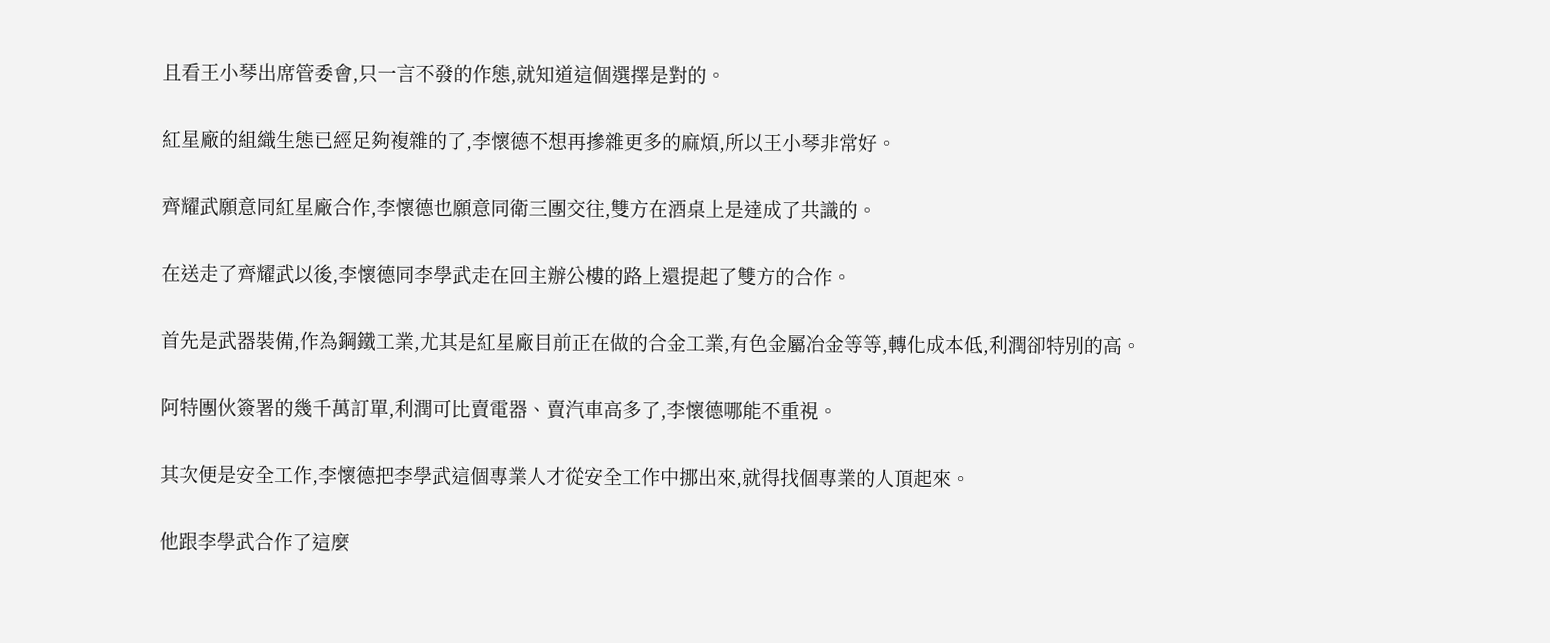且看王小琴出席管委會,只一言不發的作態,就知道這個選擇是對的。

紅星廠的組織生態已經足夠複雜的了,李懷德不想再摻雜更多的麻煩,所以王小琴非常好。

齊耀武願意同紅星廠合作,李懷德也願意同衛三團交往,雙方在酒桌上是達成了共識的。

在送走了齊耀武以後,李懷德同李學武走在回主辦公樓的路上還提起了雙方的合作。

首先是武器裝備,作為鋼鐵工業,尤其是紅星廠目前正在做的合金工業,有色金屬冶金等等,轉化成本低,利潤卻特別的高。

阿特團伙簽署的幾千萬訂單,利潤可比賣電器、賣汽車高多了,李懷德哪能不重視。

其次便是安全工作,李懷德把李學武這個專業人才從安全工作中挪出來,就得找個專業的人頂起來。

他跟李學武合作了這麼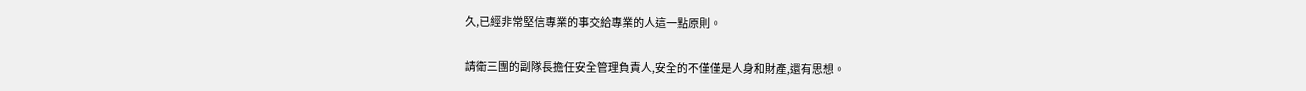久,已經非常堅信專業的事交給專業的人這一點原則。

請衛三團的副隊長擔任安全管理負責人,安全的不僅僅是人身和財產,還有思想。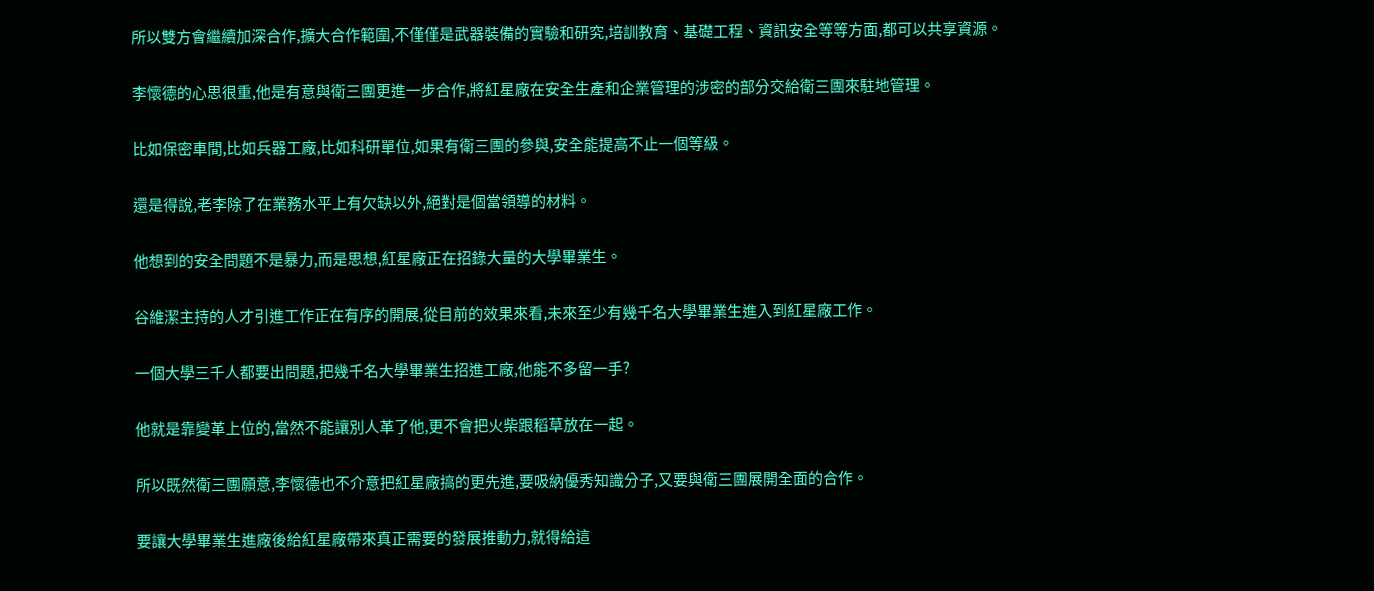所以雙方會繼續加深合作,擴大合作範圍,不僅僅是武器裝備的實驗和研究,培訓教育、基礎工程、資訊安全等等方面,都可以共享資源。

李懷德的心思很重,他是有意與衛三團更進一步合作,將紅星廠在安全生產和企業管理的涉密的部分交給衛三團來駐地管理。

比如保密車間,比如兵器工廠,比如科研單位,如果有衛三團的參與,安全能提高不止一個等級。

還是得說,老李除了在業務水平上有欠缺以外,絕對是個當領導的材料。

他想到的安全問題不是暴力,而是思想,紅星廠正在招錄大量的大學畢業生。

谷維潔主持的人才引進工作正在有序的開展,從目前的效果來看,未來至少有幾千名大學畢業生進入到紅星廠工作。

一個大學三千人都要出問題,把幾千名大學畢業生招進工廠,他能不多留一手?

他就是靠變革上位的,當然不能讓別人革了他,更不會把火柴跟稻草放在一起。

所以既然衛三團願意,李懷德也不介意把紅星廠搞的更先進,要吸納優秀知識分子,又要與衛三團展開全面的合作。

要讓大學畢業生進廠後給紅星廠帶來真正需要的發展推動力,就得給這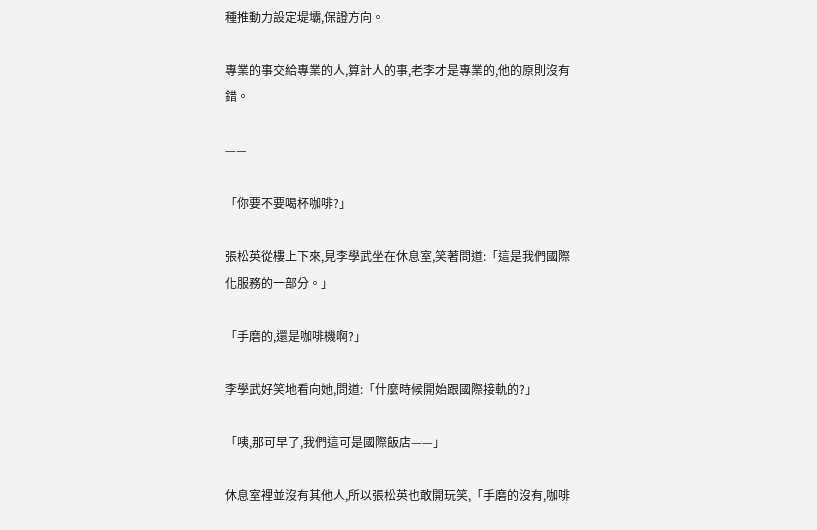種推動力設定堤壩,保證方向。

專業的事交給專業的人,算計人的事,老李才是專業的,他的原則沒有錯。

——

「你要不要喝杯咖啡?」

張松英從樓上下來,見李學武坐在休息室,笑著問道:「這是我們國際化服務的一部分。」

「手磨的,還是咖啡機啊?」

李學武好笑地看向她,問道:「什麼時候開始跟國際接軌的?」

「咦,那可早了,我們這可是國際飯店——」

休息室裡並沒有其他人,所以張松英也敢開玩笑,「手磨的沒有,咖啡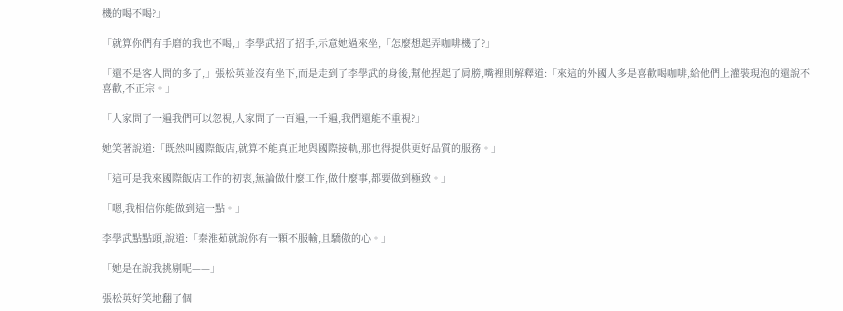機的喝不喝?」

「就算你們有手磨的我也不喝,」李學武招了招手,示意她過來坐,「怎麼想起弄咖啡機了?」

「還不是客人問的多了,」張松英並沒有坐下,而是走到了李學武的身後,幫他捏起了肩膀,嘴裡則解釋道:「來這的外國人多是喜歡喝咖啡,給他們上灌裝現泡的還說不喜歡,不正宗。」

「人家問了一遍我們可以忽視,人家問了一百遍,一千遍,我們還能不重視?」

她笑著說道:「既然叫國際飯店,就算不能真正地與國際接軌,那也得提供更好品質的服務。」

「這可是我來國際飯店工作的初衷,無論做什麼工作,做什麼事,都要做到極致。」

「嗯,我相信你能做到這一點。」

李學武點點頭,說道:「秦淮茹就說你有一顆不服輸,且驕傲的心。」

「她是在說我挑剔呢——」

張松英好笑地翻了個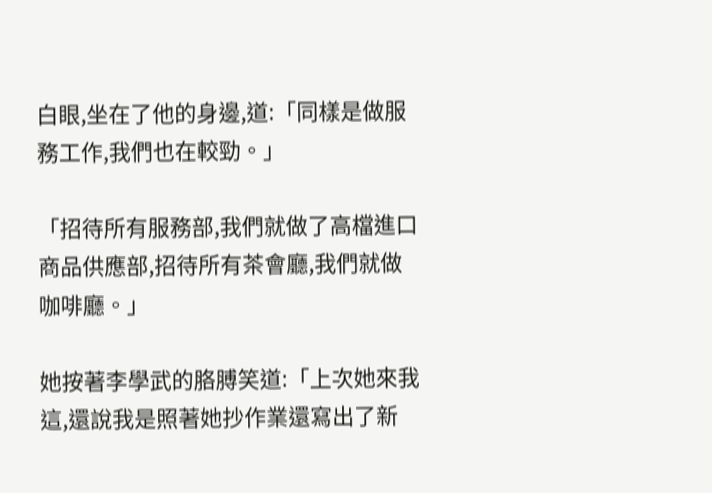白眼,坐在了他的身邊,道:「同樣是做服務工作,我們也在較勁。」

「招待所有服務部,我們就做了高檔進口商品供應部,招待所有茶會廳,我們就做咖啡廳。」

她按著李學武的胳膊笑道:「上次她來我這,還說我是照著她抄作業還寫出了新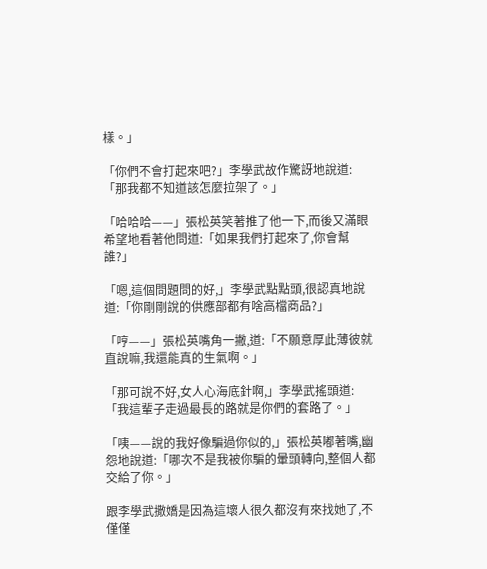樣。」

「你們不會打起來吧?」李學武故作驚訝地說道:「那我都不知道該怎麼拉架了。」

「哈哈哈——」張松英笑著推了他一下,而後又滿眼希望地看著他問道:「如果我們打起來了,你會幫誰?」

「嗯,這個問題問的好,」李學武點點頭,很認真地說道:「你剛剛說的供應部都有啥高檔商品?」

「哼——」張松英嘴角一撇,道:「不願意厚此薄彼就直說嘛,我還能真的生氣啊。」

「那可說不好,女人心海底針啊,」李學武搖頭道:「我這輩子走過最長的路就是你們的套路了。」

「咦——說的我好像騙過你似的,」張松英嘟著嘴,幽怨地說道:「哪次不是我被你騙的暈頭轉向,整個人都交給了你。」

跟李學武撒嬌是因為這壞人很久都沒有來找她了,不僅僅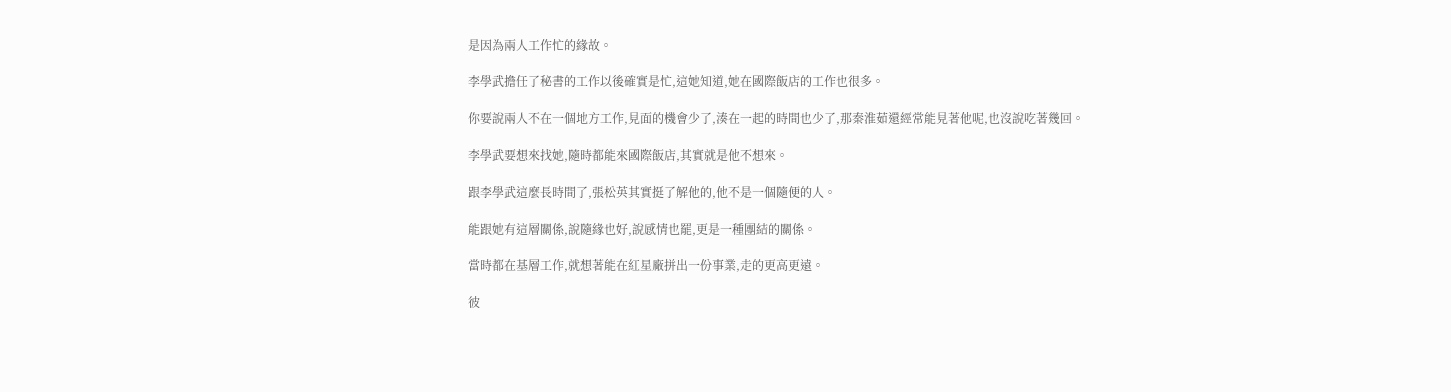是因為兩人工作忙的緣故。

李學武擔任了秘書的工作以後確實是忙,這她知道,她在國際飯店的工作也很多。

你要說兩人不在一個地方工作,見面的機會少了,湊在一起的時間也少了,那秦淮茹還經常能見著他呢,也沒說吃著幾回。

李學武要想來找她,隨時都能來國際飯店,其實就是他不想來。

跟李學武這麼長時間了,張松英其實挺了解他的,他不是一個隨便的人。

能跟她有這層關係,說隨緣也好,說感情也罷,更是一種團結的關係。

當時都在基層工作,就想著能在紅星廠拼出一份事業,走的更高更遠。

彼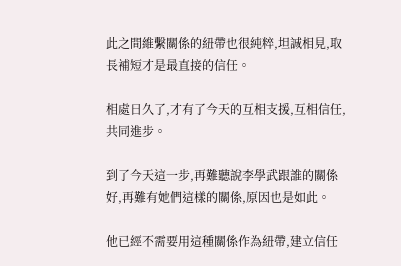此之間維繫關係的紐帶也很純粹,坦誠相見,取長補短才是最直接的信任。

相處日久了,才有了今天的互相支援,互相信任,共同進步。

到了今天這一步,再難聽說李學武跟誰的關係好,再難有她們這樣的關係,原因也是如此。

他已經不需要用這種關係作為紐帶,建立信任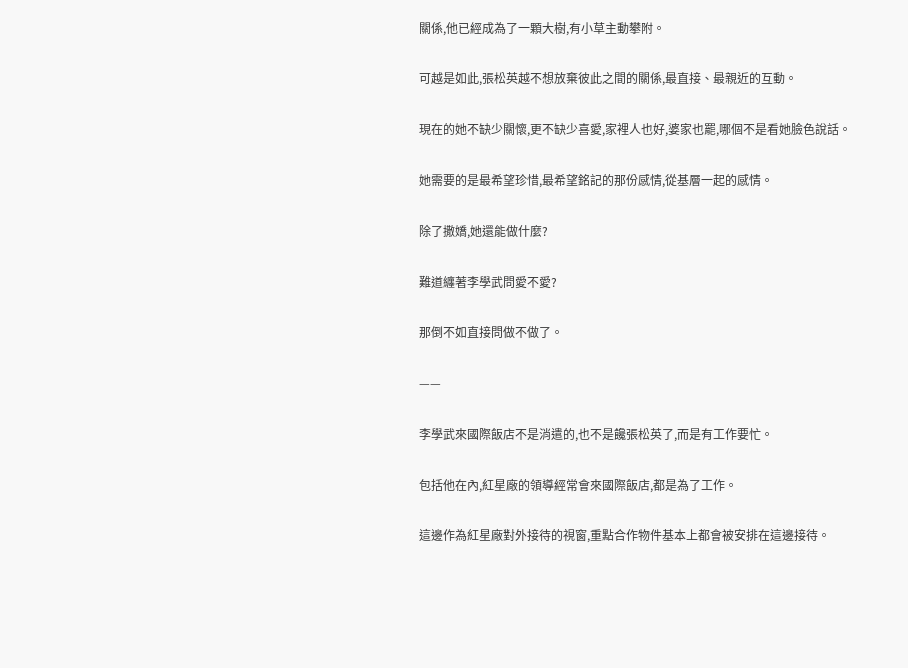關係,他已經成為了一顆大樹,有小草主動攀附。

可越是如此,張松英越不想放棄彼此之間的關係,最直接、最親近的互動。

現在的她不缺少關懷,更不缺少喜愛,家裡人也好,婆家也罷,哪個不是看她臉色說話。

她需要的是最希望珍惜,最希望銘記的那份感情,從基層一起的感情。

除了撒嬌,她還能做什麼?

難道纏著李學武問愛不愛?

那倒不如直接問做不做了。

——

李學武來國際飯店不是消遣的,也不是饞張松英了,而是有工作要忙。

包括他在內,紅星廠的領導經常會來國際飯店,都是為了工作。

這邊作為紅星廠對外接待的視窗,重點合作物件基本上都會被安排在這邊接待。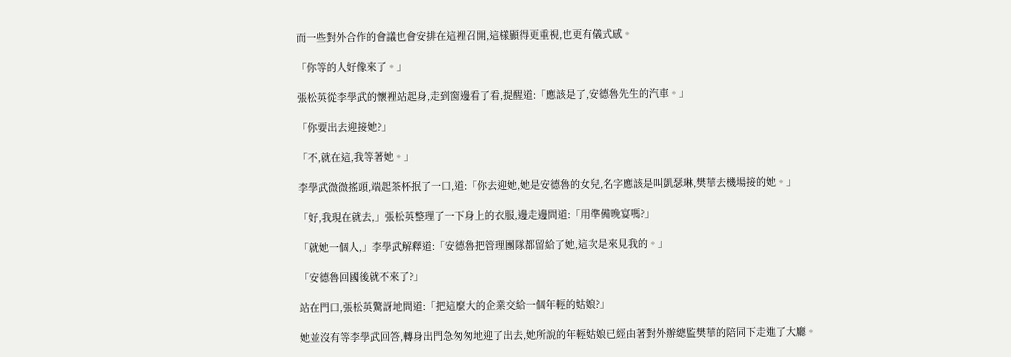而一些對外合作的會議也會安排在這裡召開,這樣顯得更重視,也更有儀式感。

「你等的人好像來了。」

張松英從李學武的懷裡站起身,走到窗邊看了看,提醒道:「應該是了,安德魯先生的汽車。」

「你要出去迎接她?」

「不,就在這,我等著她。」

李學武微微搖頭,端起茶杯抿了一口,道:「你去迎她,她是安德魯的女兒,名字應該是叫凱瑟琳,樊華去機場接的她。」

「好,我現在就去,」張松英整理了一下身上的衣服,邊走邊問道:「用準備晚宴嗎?」

「就她一個人,」李學武解釋道:「安德魯把管理團隊都留給了她,這次是來見我的。」

「安德魯回國後就不來了?」

站在門口,張松英驚訝地問道:「把這麼大的企業交給一個年輕的姑娘?」

她並沒有等李學武回答,轉身出門急匆匆地迎了出去,她所說的年輕姑娘已經由著對外辦總監樊華的陪同下走進了大廳。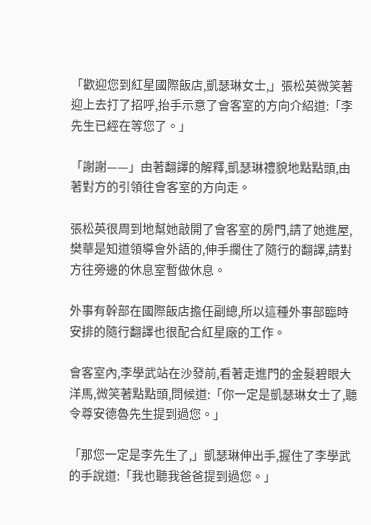「歡迎您到紅星國際飯店,凱瑟琳女士,」張松英微笑著迎上去打了招呼,抬手示意了會客室的方向介紹道:「李先生已經在等您了。」

「謝謝——」由著翻譯的解釋,凱瑟琳禮貌地點點頭,由著對方的引領往會客室的方向走。

張松英很周到地幫她敲開了會客室的房門,請了她進屋,樊華是知道領導會外語的,伸手攔住了隨行的翻譯,請對方往旁邊的休息室暫做休息。

外事有幹部在國際飯店擔任副總,所以這種外事部臨時安排的隨行翻譯也很配合紅星廠的工作。

會客室內,李學武站在沙發前,看著走進門的金髮碧眼大洋馬,微笑著點點頭,問候道:「你一定是凱瑟琳女士了,聽令尊安德魯先生提到過您。」

「那您一定是李先生了,」凱瑟琳伸出手,握住了李學武的手說道:「我也聽我爸爸提到過您。」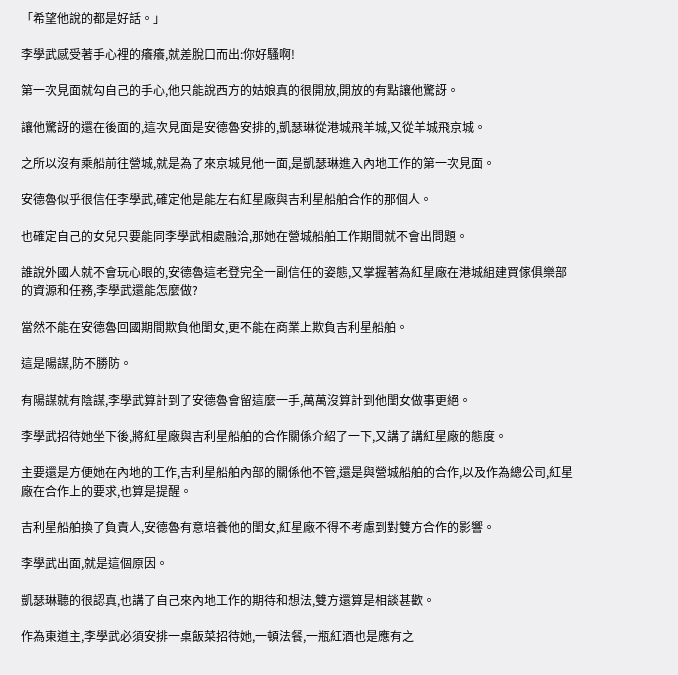「希望他說的都是好話。」

李學武感受著手心裡的癢癢,就差脫口而出:你好騷啊!

第一次見面就勾自己的手心,他只能說西方的姑娘真的很開放,開放的有點讓他驚訝。

讓他驚訝的還在後面的,這次見面是安德魯安排的,凱瑟琳從港城飛羊城,又從羊城飛京城。

之所以沒有乘船前往營城,就是為了來京城見他一面,是凱瑟琳進入內地工作的第一次見面。

安德魯似乎很信任李學武,確定他是能左右紅星廠與吉利星船舶合作的那個人。

也確定自己的女兒只要能同李學武相處融洽,那她在營城船舶工作期間就不會出問題。

誰說外國人就不會玩心眼的,安德魯這老登完全一副信任的姿態,又掌握著為紅星廠在港城組建買傢俱樂部的資源和任務,李學武還能怎麼做?

當然不能在安德魯回國期間欺負他閨女,更不能在商業上欺負吉利星船舶。

這是陽謀,防不勝防。

有陽謀就有陰謀,李學武算計到了安德魯會留這麼一手,萬萬沒算計到他閨女做事更絕。

李學武招待她坐下後,將紅星廠與吉利星船舶的合作關係介紹了一下,又講了講紅星廠的態度。

主要還是方便她在內地的工作,吉利星船舶內部的關係他不管,還是與營城船舶的合作,以及作為總公司,紅星廠在合作上的要求,也算是提醒。

吉利星船舶換了負責人,安德魯有意培養他的閨女,紅星廠不得不考慮到對雙方合作的影響。

李學武出面,就是這個原因。

凱瑟琳聽的很認真,也講了自己來內地工作的期待和想法,雙方還算是相談甚歡。

作為東道主,李學武必須安排一桌飯菜招待她,一頓法餐,一瓶紅酒也是應有之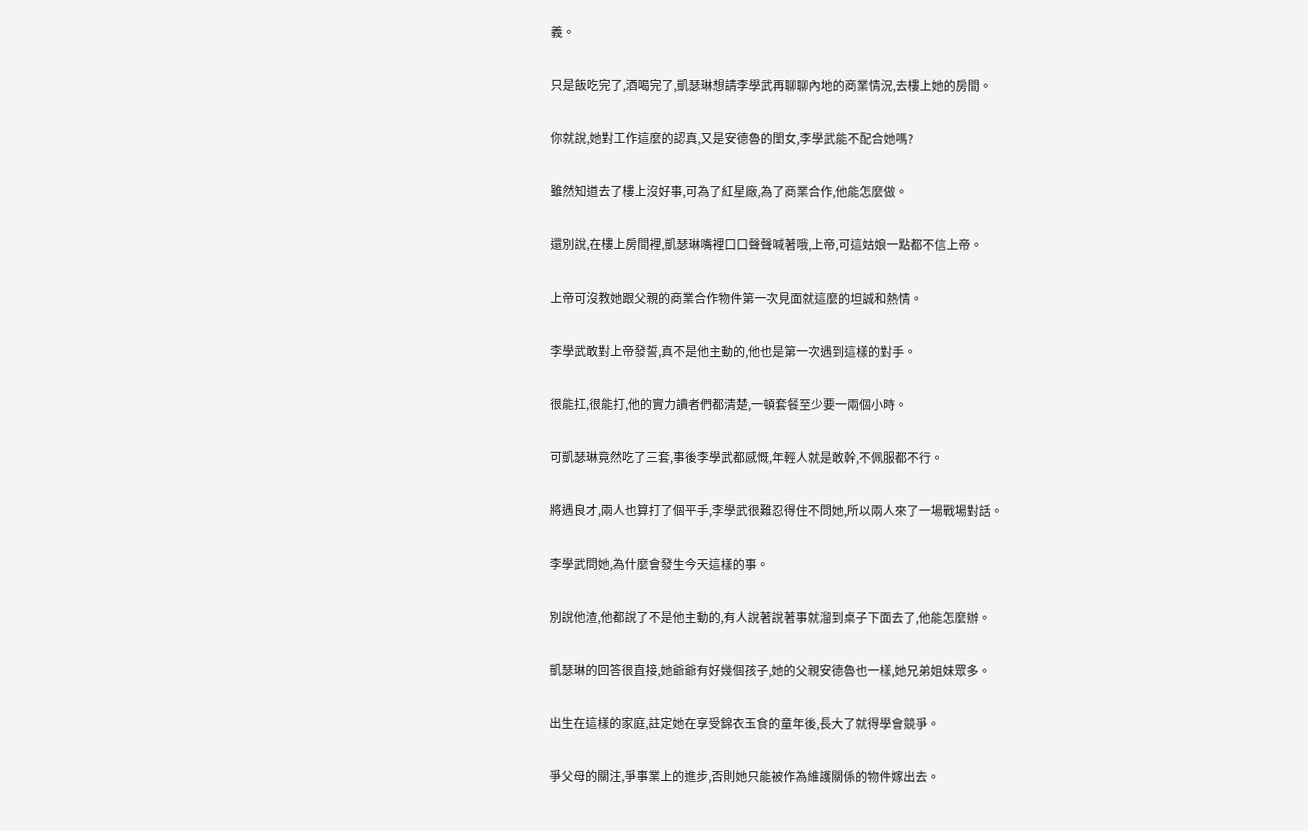義。

只是飯吃完了,酒喝完了,凱瑟琳想請李學武再聊聊內地的商業情況,去樓上她的房間。

你就說,她對工作這麼的認真,又是安德魯的閨女,李學武能不配合她嗎?

雖然知道去了樓上沒好事,可為了紅星廠,為了商業合作,他能怎麼做。

還別說,在樓上房間裡,凱瑟琳嘴裡口口聲聲喊著哦,上帝,可這姑娘一點都不信上帝。

上帝可沒教她跟父親的商業合作物件第一次見面就這麼的坦誠和熱情。

李學武敢對上帝發誓,真不是他主動的,他也是第一次遇到這樣的對手。

很能扛,很能打,他的實力讀者們都清楚,一頓套餐至少要一兩個小時。

可凱瑟琳竟然吃了三套,事後李學武都感慨,年輕人就是敢幹,不佩服都不行。

將遇良才,兩人也算打了個平手,李學武很難忍得住不問她,所以兩人來了一場戰場對話。

李學武問她,為什麼會發生今天這樣的事。

別說他渣,他都說了不是他主動的,有人說著說著事就溜到桌子下面去了,他能怎麼辦。

凱瑟琳的回答很直接,她爺爺有好幾個孩子,她的父親安德魯也一樣,她兄弟姐妹眾多。

出生在這樣的家庭,註定她在享受錦衣玉食的童年後,長大了就得學會競爭。

爭父母的關注,爭事業上的進步,否則她只能被作為維護關係的物件嫁出去。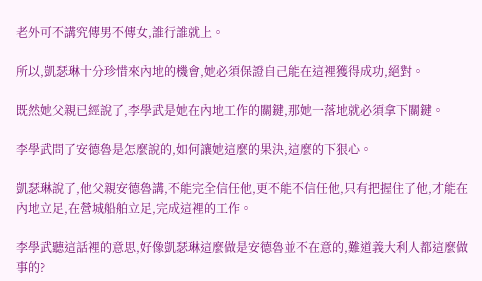老外可不講究傳男不傳女,誰行誰就上。

所以,凱瑟琳十分珍惜來內地的機會,她必須保證自己能在這裡獲得成功,絕對。

既然她父親已經說了,李學武是她在內地工作的關鍵,那她一落地就必須拿下關鍵。

李學武問了安德魯是怎麼說的,如何讓她這麼的果決,這麼的下狠心。

凱瑟琳說了,他父親安德魯講,不能完全信任他,更不能不信任他,只有把握住了他,才能在內地立足,在營城船舶立足,完成這裡的工作。

李學武聽這話裡的意思,好像凱瑟琳這麼做是安德魯並不在意的,難道義大利人都這麼做事的?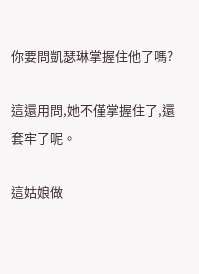你要問凱瑟琳掌握住他了嗎?

這還用問,她不僅掌握住了,還套牢了呢。

這姑娘做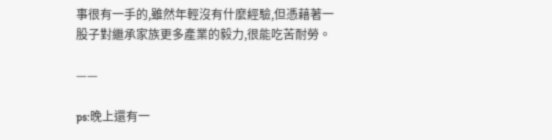事很有一手的,雖然年輕沒有什麼經驗,但憑藉著一股子對繼承家族更多產業的毅力,很能吃苦耐勞。

——

ps:晚上還有一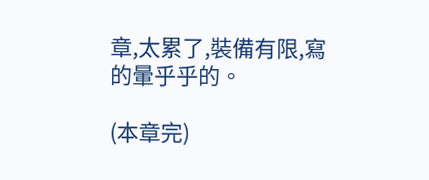章,太累了,裝備有限,寫的暈乎乎的。

(本章完)